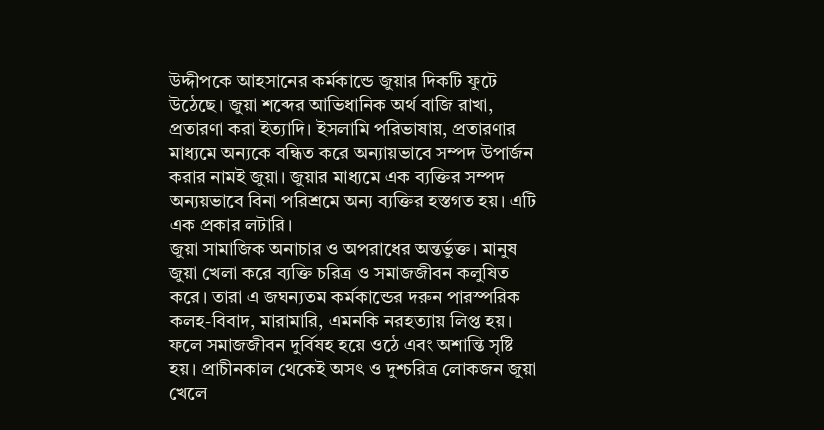উদ্দীপকে আহসানের কর্মকান্ডে জুয়ার দিকটি ফুটে উঠেছে। জুয়া শব্দের আভিধানিক অর্থ বাজি রাখা, প্রতারণা করা ইত্যাদি। ইসলামি পরিভাষায়, প্রতারণার মাধ্যমে অন্যকে বন্ধিত করে অন্যায়ভাবে সম্পদ উপার্জন করার নামই জুয়া। জুয়ার মাধ্যমে এক ব্যক্তির সম্পদ অন্যয়ভাবে বিনা পরিশ্রমে অন্য ব্যক্তির হস্তগত হয়। এটি এক প্রকার লটারি।
জুয়া সামাজিক অনাচার ও অপরাধের অন্তর্ভুক্ত। মানুষ জুয়া খেলা করে ব্যক্তি চরিত্র ও সমাজজীবন কলুষিত করে। তারা এ জঘন্যতম কর্মকান্ডের দরুন পারস্পরিক কলহ-বিবাদ, মারামারি, এমনকি নরহত্যায় লিপ্ত হয়। ফলে সমাজজীবন দুর্বিষহ হয়ে ওঠে এবং অশান্তি সৃষ্টি হয়। প্রাচীনকাল থেকেই অসৎ ও দুশ্চরিত্র লোকজন জুয়া খেলে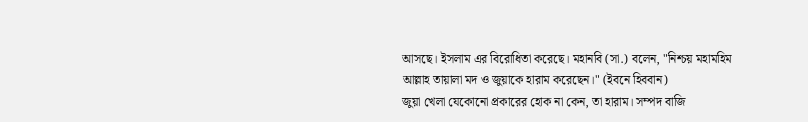আসছে। ইসলাম এর বিরোধিতা করেছে। মহানবি (সা.) বলেন, "নিশ্চয় মহামহিম আল্লাহ তায়ালা মদ ও জুয়াকে হারাম করেছেন।" (ইবনে হিববান)
জুয়া খেলা যেকোনো প্রকারের হোক না কেন, তা হারাম। সম্পদ বাজি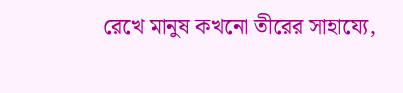রেখে মানুষ কখনো তীরের সাহায্যে,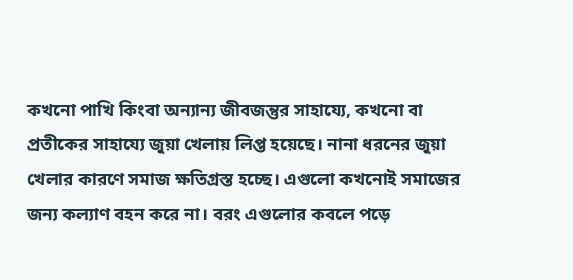কখনো পাখি কিংবা অন্যান্য জীবজন্তুর সাহায্যে, কখনো বা প্রতীকের সাহায্যে জুয়া খেলায় লিপ্ত হয়েছে। নানা ধরনের জুয়া খেলার কারণে সমাজ ক্ষতিগ্রস্ত হচ্ছে। এগুলো কখনোই সমাজের জন্য কল্যাণ বহন করে না। বরং এগুলোর কবলে পড়ে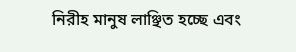নিরীহ মানুষ লাঞ্ছিত হচ্ছে এবং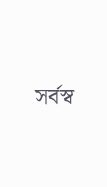সর্বস্ব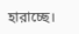হারাচ্ছে।